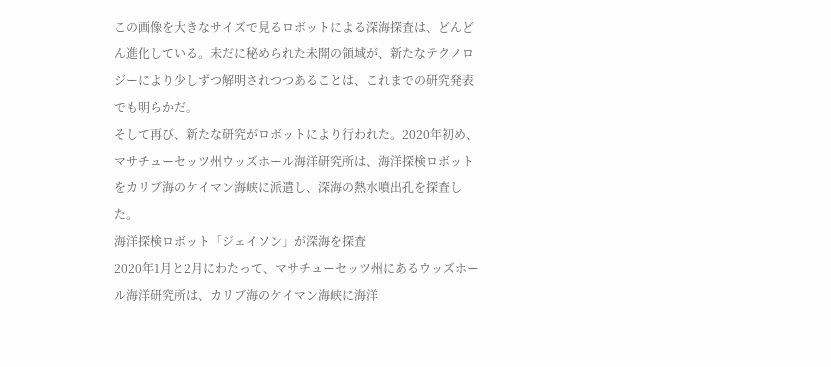この画像を大きなサイズで見るロボットによる深海探査は、どんどん進化している。未だに秘められた未開の領域が、新たなテクノロジーにより少しずつ解明されつつあることは、これまでの研究発表でも明らかだ。
そして再び、新たな研究がロボットにより行われた。2020年初め、マサチューセッツ州ウッズホール海洋研究所は、海洋探検ロボットをカリブ海のケイマン海峡に派遣し、深海の熱水噴出孔を探査した。
海洋探検ロボット「ジェイソン」が深海を探査
2020年1月と2月にわたって、マサチューセッツ州にあるウッズホール海洋研究所は、カリブ海のケイマン海峡に海洋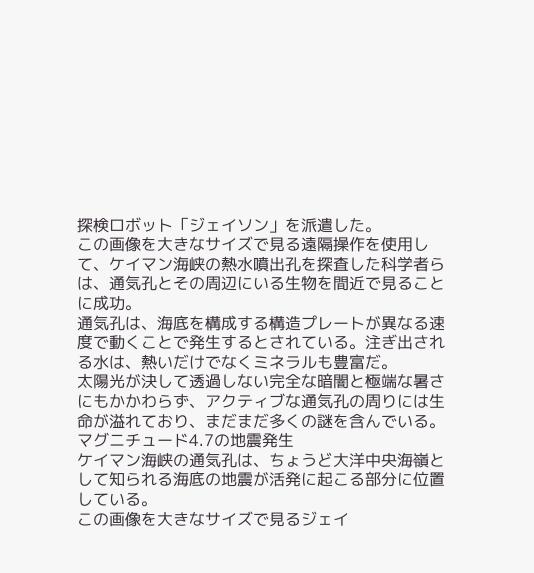探検ロボット「ジェイソン」を派遣した。
この画像を大きなサイズで見る遠隔操作を使用して、ケイマン海峡の熱水噴出孔を探査した科学者らは、通気孔とその周辺にいる生物を間近で見ることに成功。
通気孔は、海底を構成する構造プレートが異なる速度で動くことで発生するとされている。注ぎ出される水は、熱いだけでなくミネラルも豊富だ。
太陽光が決して透過しない完全な暗闇と極端な暑さにもかかわらず、アクティブな通気孔の周りには生命が溢れており、まだまだ多くの謎を含んでいる。
マグニチュード4.7の地震発生
ケイマン海峡の通気孔は、ちょうど大洋中央海嶺として知られる海底の地震が活発に起こる部分に位置している。
この画像を大きなサイズで見るジェイ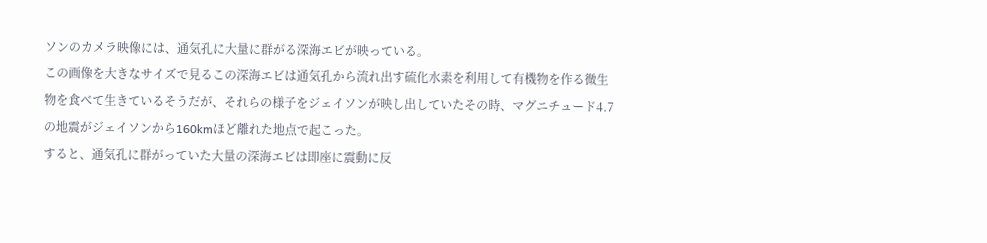ソンのカメラ映像には、通気孔に大量に群がる深海エビが映っている。
この画像を大きなサイズで見るこの深海エビは通気孔から流れ出す硫化水素を利用して有機物を作る微生物を食べて生きているそうだが、それらの様子をジェイソンが映し出していたその時、マグニチュード4.7の地震がジェイソンから160kmほど離れた地点で起こった。
すると、通気孔に群がっていた大量の深海エビは即座に震動に反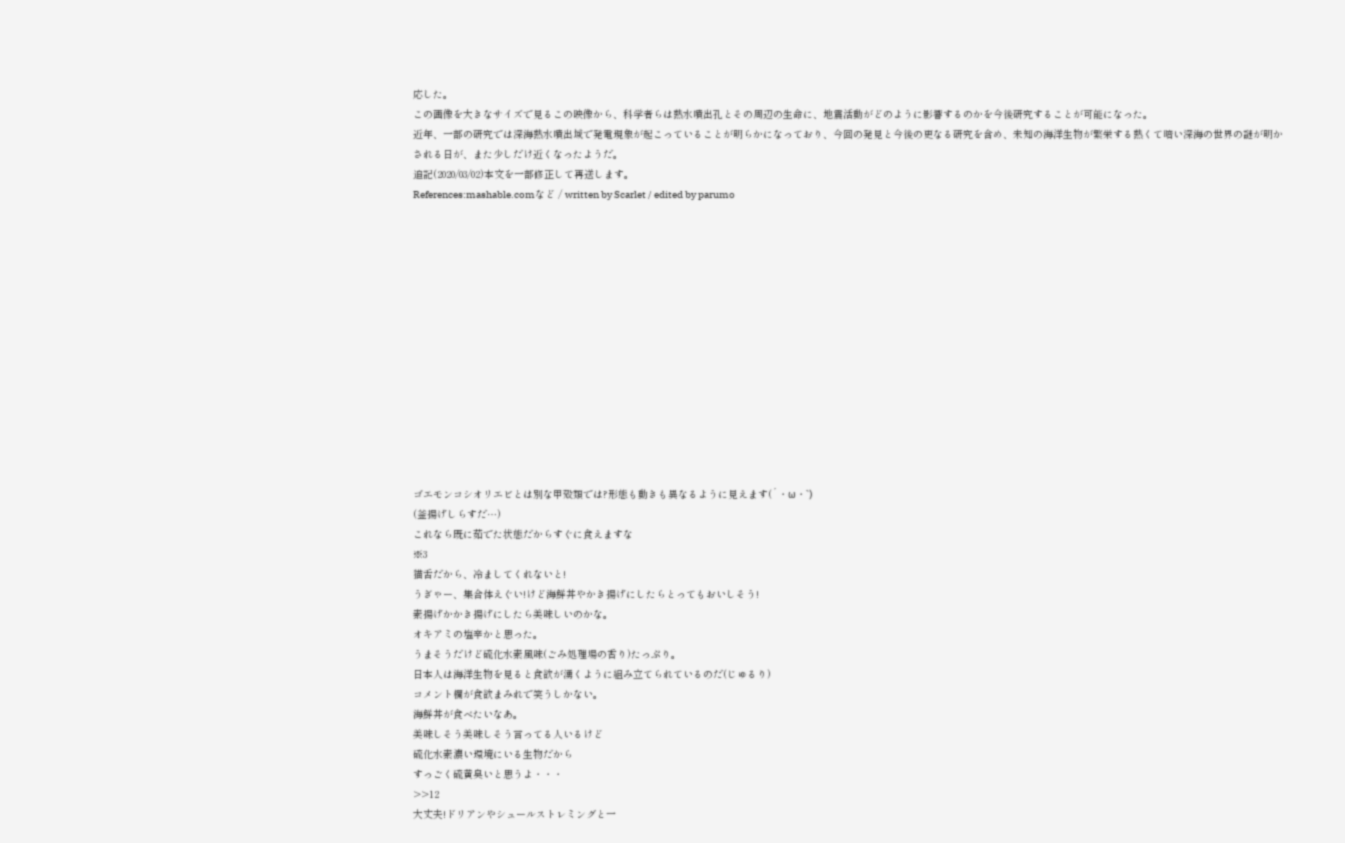応した。
この画像を大きなサイズで見るこの映像から、科学者らは熱水噴出孔とその周辺の生命に、地震活動がどのように影響するのかを今後研究することが可能になった。
近年、一部の研究では深海熱水噴出域で発電現象が起こっていることが明らかになっており、今回の発見と今後の更なる研究を含め、未知の海洋生物が繁栄する熱くて暗い深海の世界の謎が明かされる日が、また少しだけ近くなったようだ。
追記(2020/03/02)本文を一部修正して再送します。
References:mashable.comなど / written by Scarlet / edited by parumo














ゴエモンコシオリエビとは別な甲殻類では?形態も動きも異なるように見えます(´・ω・`)
(釜揚げしらすだ…)
これなら既に茹でた状態だからすぐに食えますな
※3
猫舌だから、冷ましてくれないと!
うぎゃー、集合体えぐい!けど海鮮丼やかき揚げにしたらとってもおいしそう!
素揚げかかき揚げにしたら美味しいのかな。
オキアミの塩辛かと思った。
うまそうだけど硫化水素風味(ごみ処理場の香り)たっぷり。
日本人は海洋生物を見ると食欲が湧くように組み立てられているのだ(じゅるり)
コメント欄が食欲まみれで笑うしかない。
海鮮丼が食べたいなあ。
美味しそう美味しそう言ってる人いるけど
硫化水素濃い環境にいる生物だから
すっごく硫黄臭いと思うよ・・・
>>12
大丈夫!ドリアンやシュールストレミングと一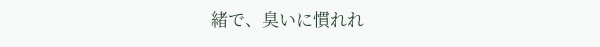緒で、臭いに慣れれ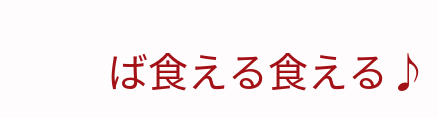ば食える食える♪